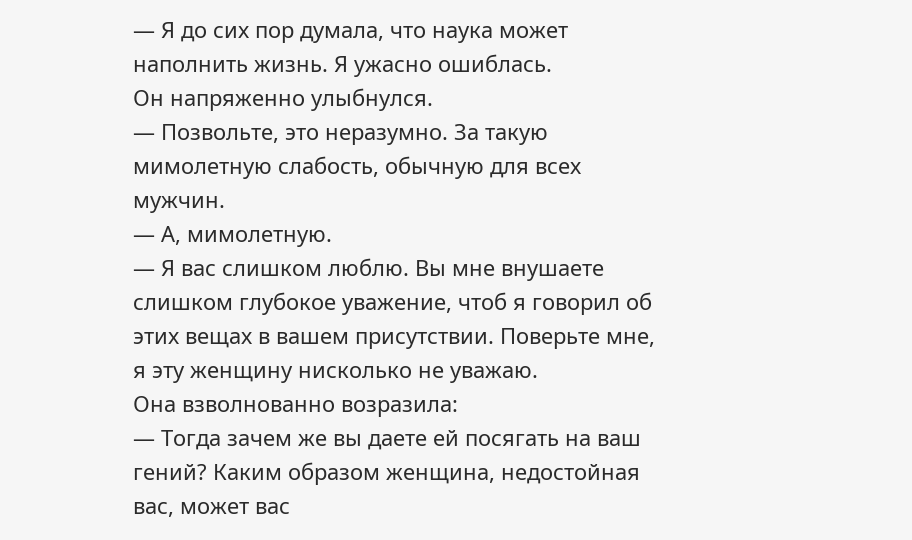— Я до сих пор думала, что наука может наполнить жизнь. Я ужасно ошиблась.
Он напряженно улыбнулся.
— Позвольте, это неразумно. За такую мимолетную слабость, обычную для всех мужчин.
— А, мимолетную.
— Я вас слишком люблю. Вы мне внушаете слишком глубокое уважение, чтоб я говорил об этих вещах в вашем присутствии. Поверьте мне, я эту женщину нисколько не уважаю.
Она взволнованно возразила:
— Тогда зачем же вы даете ей посягать на ваш гений? Каким образом женщина, недостойная вас, может вас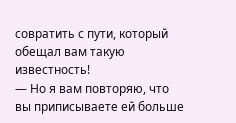совратить с пути, который обещал вам такую известность!
— Но я вам повторяю, что вы приписываете ей больше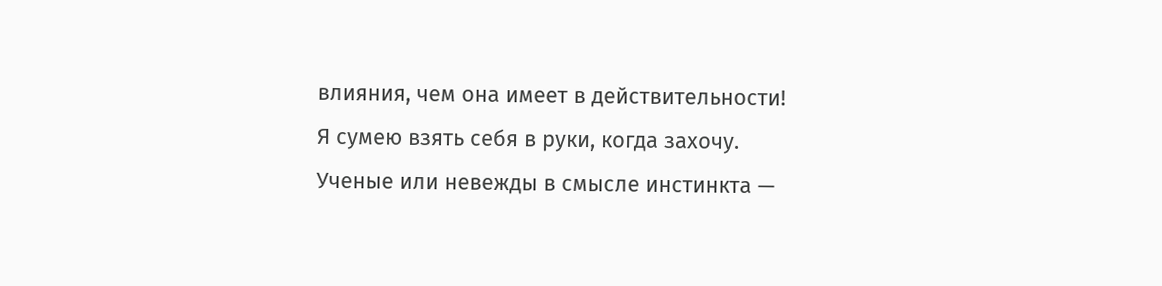влияния, чем она имеет в действительности! Я сумею взять себя в руки, когда захочу. Ученые или невежды в смысле инстинкта —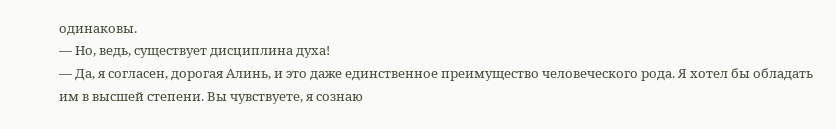одинаковы.
— Но, ведь, существует дисциплина духа!
— Да, я согласен, дорогая Алинь, и это даже единственное преимущество человеческого рода. Я хотел бы обладать им в высшей степени. Вы чувствуете, я сознаю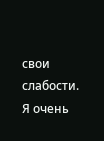свои слабости. Я очень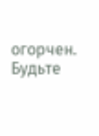огорчен. Будьте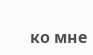ко мне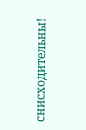снисходительны!